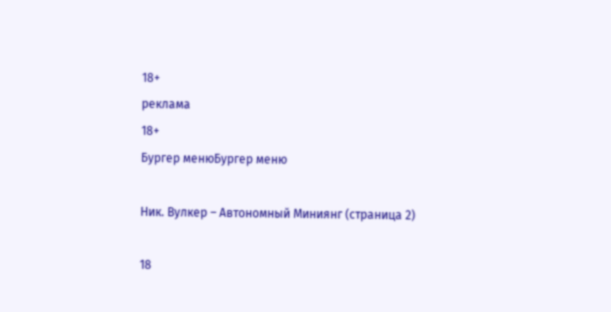18+
реклама
18+
Бургер менюБургер меню

Ник. Вулкер – Автономный Миниянг (страница 2)

18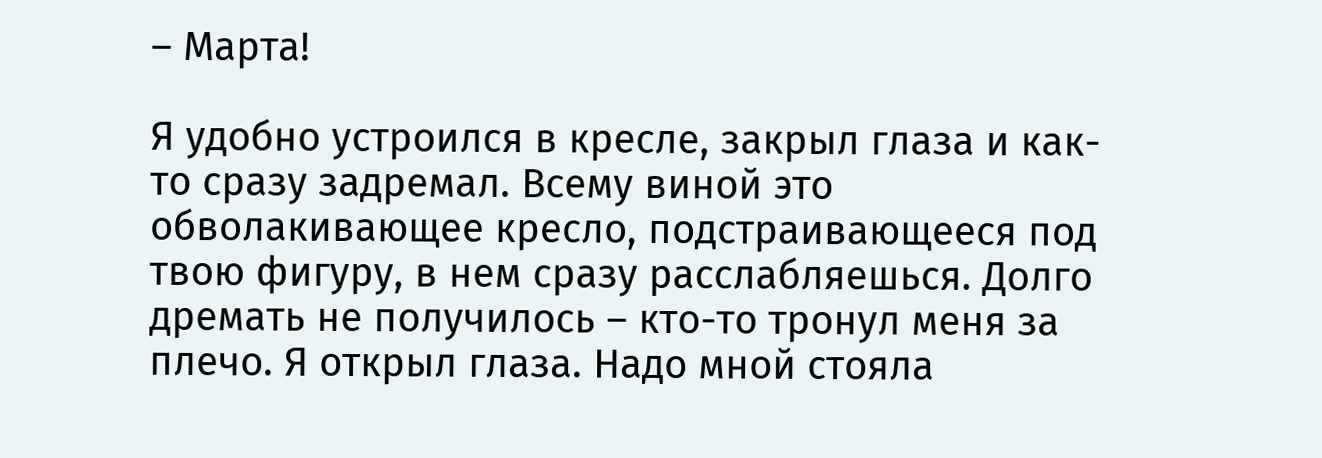– Марта!

Я удобно устроился в кресле, закрыл глаза и как-то сразу задремал. Всему виной это обволакивающее кресло, подстраивающееся под твою фигуру, в нем сразу расслабляешься. Долго дремать не получилось – кто-то тронул меня за плечо. Я открыл глаза. Надо мной стояла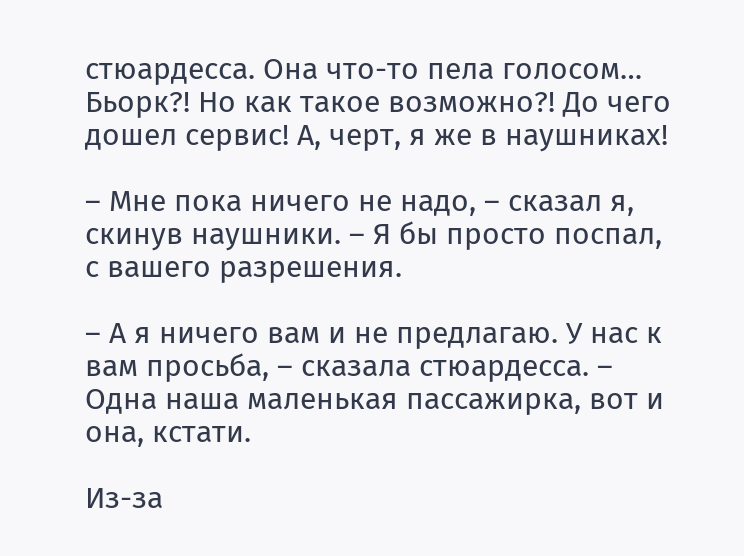стюардесса. Она что-то пела голосом… Бьорк?! Но как такое возможно?! До чего дошел сервис! А, черт, я же в наушниках!

– Мне пока ничего не надо, – сказал я, скинув наушники. – Я бы просто поспал, с вашего разрешения.

– А я ничего вам и не предлагаю. У нас к вам просьба, – сказала стюардесса. – Одна наша маленькая пассажирка, вот и она, кстати.

Из-за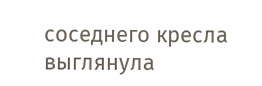соседнего кресла выглянула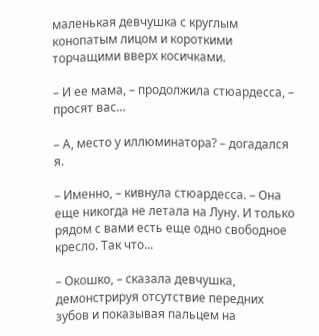маленькая девчушка с круглым конопатым лицом и короткими торчащими вверх косичками.

– И ее мама, – продолжила стюардесса, – просят вас…

– А, место у иллюминатора? – догадался я.

– Именно, – кивнула стюардесса. – Она еще никогда не летала на Луну. И только рядом с вами есть еще одно свободное кресло. Так что...

– Окошко, – сказала девчушка, демонстрируя отсутствие передних зубов и показывая пальцем на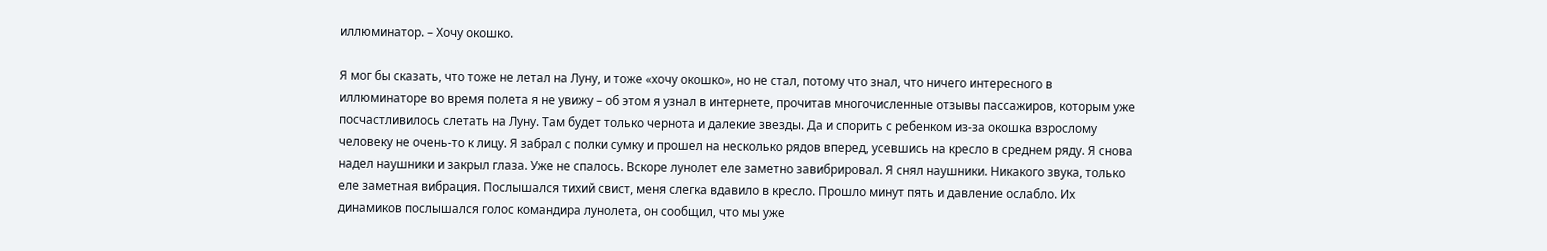иллюминатор. – Хочу окошко.

Я мог бы сказать, что тоже не летал на Луну, и тоже «хочу окошко», но не стал, потому что знал, что ничего интересного в иллюминаторе во время полета я не увижу – об этом я узнал в интернете, прочитав многочисленные отзывы пассажиров, которым уже посчастливилось слетать на Луну. Там будет только чернота и далекие звезды. Да и спорить с ребенком из-за окошка взрослому человеку не очень-то к лицу. Я забрал с полки сумку и прошел на несколько рядов вперед, усевшись на кресло в среднем ряду. Я снова надел наушники и закрыл глаза. Уже не спалось. Вскоре лунолет еле заметно завибрировал. Я снял наушники. Никакого звука, только еле заметная вибрация. Послышался тихий свист, меня слегка вдавило в кресло. Прошло минут пять и давление ослабло. Их динамиков послышался голос командира лунолета, он сообщил, что мы уже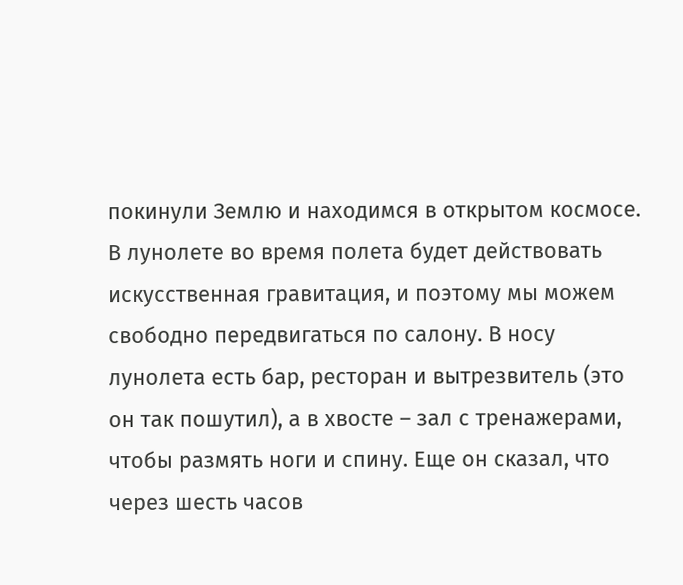покинули Землю и находимся в открытом космосе. В лунолете во время полета будет действовать искусственная гравитация, и поэтому мы можем свободно передвигаться по салону. В носу лунолета есть бар, ресторан и вытрезвитель (это он так пошутил), а в хвосте – зал с тренажерами, чтобы размять ноги и спину. Еще он сказал, что через шесть часов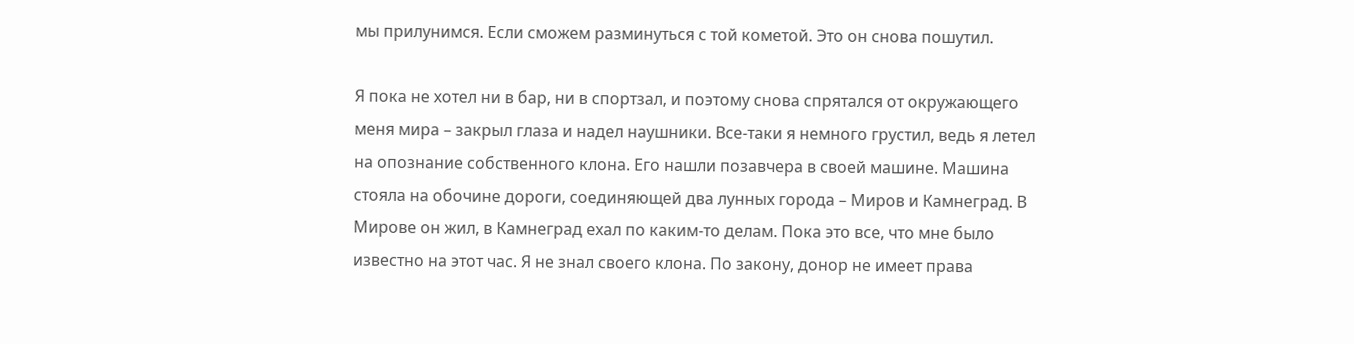мы прилунимся. Если сможем разминуться с той кометой. Это он снова пошутил.

Я пока не хотел ни в бар, ни в спортзал, и поэтому снова спрятался от окружающего меня мира – закрыл глаза и надел наушники. Все-таки я немного грустил, ведь я летел на опознание собственного клона. Его нашли позавчера в своей машине. Машина стояла на обочине дороги, соединяющей два лунных города – Миров и Камнеград. В Мирове он жил, в Камнеград ехал по каким-то делам. Пока это все, что мне было известно на этот час. Я не знал своего клона. По закону, донор не имеет права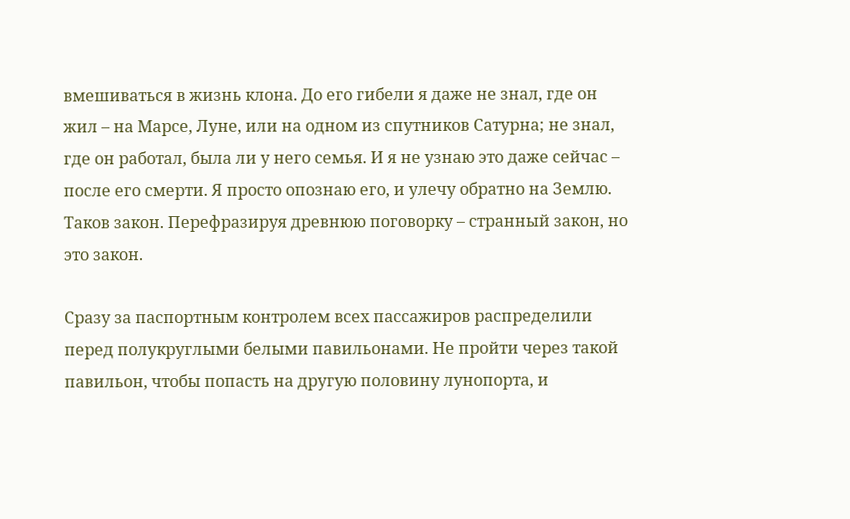вмешиваться в жизнь клона. До его гибели я даже не знал, где он жил – на Марсе, Луне, или на одном из спутников Сатурна; не знал, где он работал, была ли у него семья. И я не узнаю это даже сейчас – после его смерти. Я просто опознаю его, и улечу обратно на Землю. Таков закон. Перефразируя древнюю поговорку – странный закон, но это закон.

Сразу за паспортным контролем всех пассажиров распределили перед полукруглыми белыми павильонами. Не пройти через такой павильон, чтобы попасть на другую половину лунопорта, и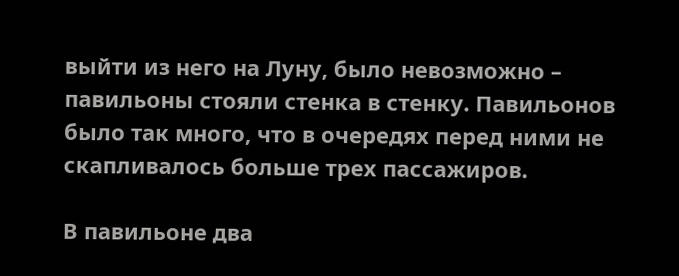выйти из него на Луну, было невозможно – павильоны стояли стенка в стенку. Павильонов было так много, что в очередях перед ними не скапливалось больше трех пассажиров.

В павильоне два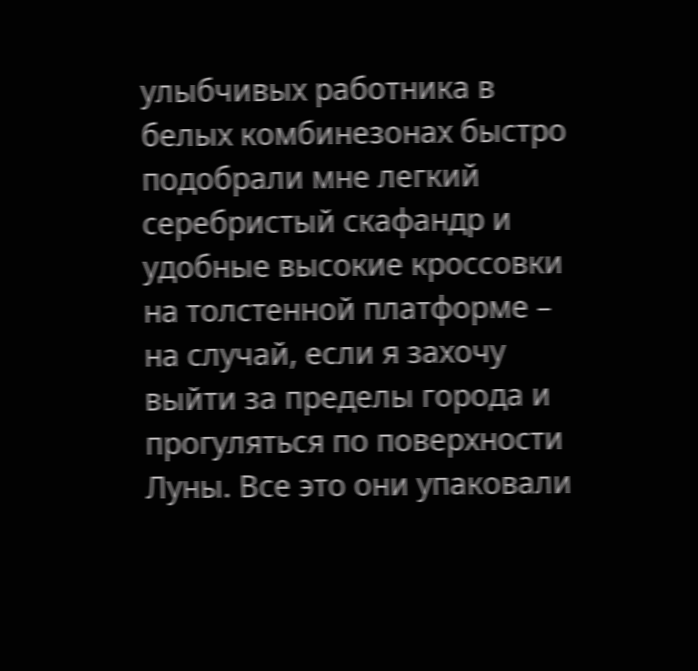улыбчивых работника в белых комбинезонах быстро подобрали мне легкий серебристый скафандр и удобные высокие кроссовки на толстенной платформе – на случай, если я захочу выйти за пределы города и прогуляться по поверхности Луны. Все это они упаковали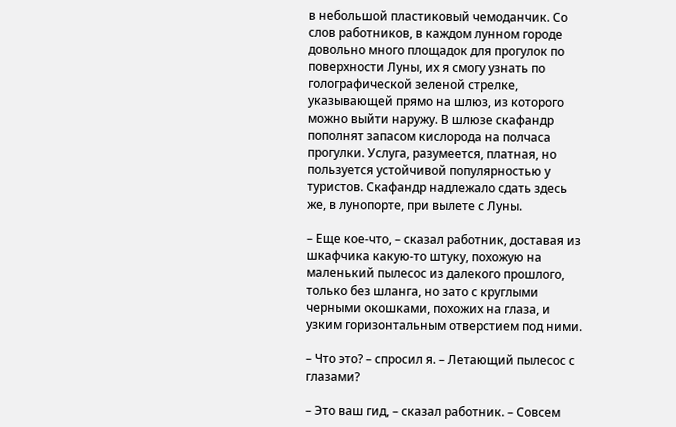в небольшой пластиковый чемоданчик. Со слов работников, в каждом лунном городе довольно много площадок для прогулок по поверхности Луны, их я смогу узнать по голографической зеленой стрелке, указывающей прямо на шлюз, из которого можно выйти наружу. В шлюзе скафандр пополнят запасом кислорода на полчаса прогулки. Услуга, разумеется, платная, но пользуется устойчивой популярностью у туристов. Скафандр надлежало сдать здесь же, в лунопорте, при вылете с Луны.

– Еще кое-что, – сказал работник, доставая из шкафчика какую-то штуку, похожую на маленький пылесос из далекого прошлого, только без шланга, но зато с круглыми черными окошками, похожих на глаза, и узким горизонтальным отверстием под ними.

– Что это? – спросил я. – Летающий пылесос с глазами?

– Это ваш гид, – сказал работник. – Совсем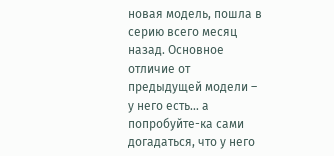новая модель, пошла в серию всего месяц назад. Основное отличие от предыдущей модели – у него есть… а попробуйте-ка сами догадаться, что у него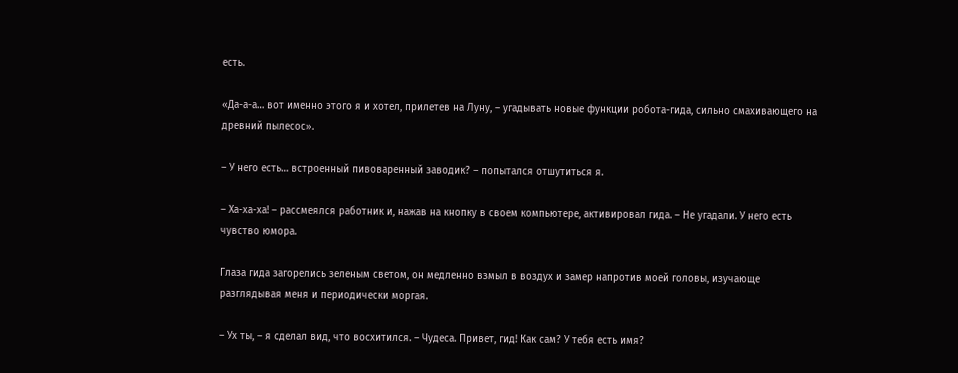есть.

«Да-а-а… вот именно этого я и хотел, прилетев на Луну, – угадывать новые функции робота-гида, сильно смахивающего на древний пылесос».

– У него есть… встроенный пивоваренный заводик? – попытался отшутиться я.

– Ха-ха-ха! – рассмеялся работник и, нажав на кнопку в своем компьютере, активировал гида. – Не угадали. У него есть чувство юмора.

Глаза гида загорелись зеленым светом, он медленно взмыл в воздух и замер напротив моей головы, изучающе разглядывая меня и периодически моргая.

– Ух ты, – я сделал вид, что восхитился. – Чудеса. Привет, гид! Как сам? У тебя есть имя?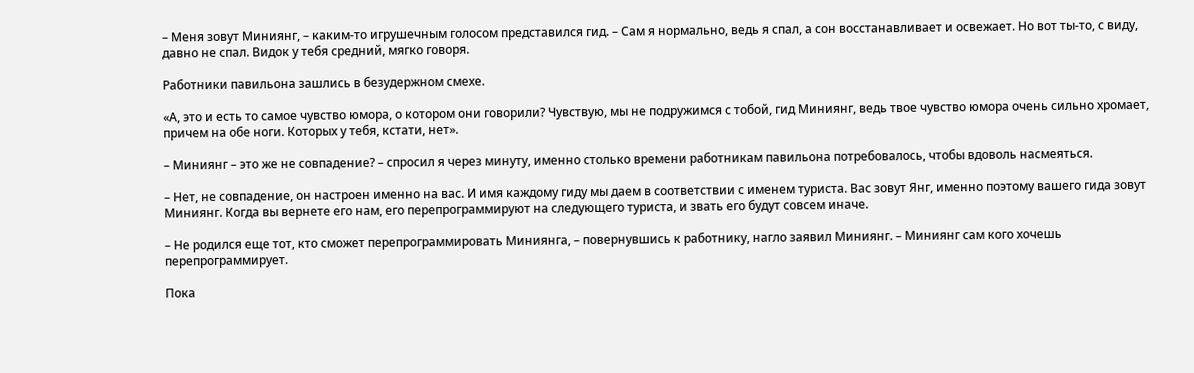– Меня зовут Миниянг, – каким-то игрушечным голосом представился гид. – Сам я нормально, ведь я спал, а сон восстанавливает и освежает. Но вот ты-то, с виду, давно не спал. Видок у тебя средний, мягко говоря.

Работники павильона зашлись в безудержном смехе.

«А, это и есть то самое чувство юмора, о котором они говорили? Чувствую, мы не подружимся с тобой, гид Миниянг, ведь твое чувство юмора очень сильно хромает, причем на обе ноги. Которых у тебя, кстати, нет».

– Миниянг – это же не совпадение? – спросил я через минуту, именно столько времени работникам павильона потребовалось, чтобы вдоволь насмеяться.

– Нет, не совпадение, он настроен именно на вас. И имя каждому гиду мы даем в соответствии с именем туриста. Вас зовут Янг, именно поэтому вашего гида зовут Миниянг. Когда вы вернете его нам, его перепрограммируют на следующего туриста, и звать его будут совсем иначе.

– Не родился еще тот, кто сможет перепрограммировать Миниянга, – повернувшись к работнику, нагло заявил Миниянг. – Миниянг сам кого хочешь перепрограммирует.

Пока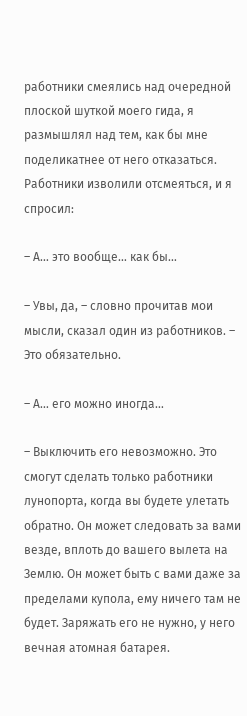работники смеялись над очередной плоской шуткой моего гида, я размышлял над тем, как бы мне поделикатнее от него отказаться. Работники изволили отсмеяться, и я спросил:

– А… это вообще… как бы…

– Увы, да, – словно прочитав мои мысли, сказал один из работников. – Это обязательно.

– А… его можно иногда…

– Выключить его невозможно. Это смогут сделать только работники лунопорта, когда вы будете улетать обратно. Он может следовать за вами везде, вплоть до вашего вылета на Землю. Он может быть с вами даже за пределами купола, ему ничего там не будет. Заряжать его не нужно, у него вечная атомная батарея.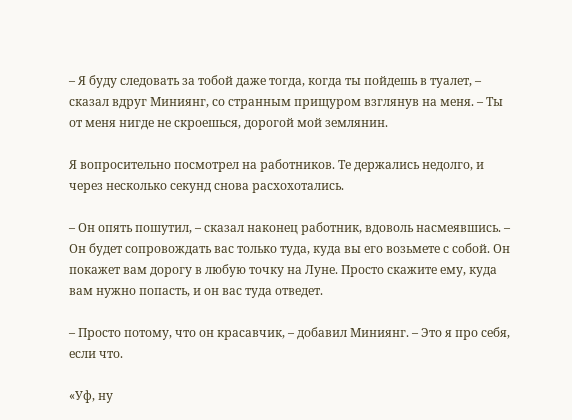– Я буду следовать за тобой даже тогда, когда ты пойдешь в туалет, – сказал вдруг Миниянг, со странным прищуром взглянув на меня. – Ты от меня нигде не скроешься, дорогой мой землянин.

Я вопросительно посмотрел на работников. Те держались недолго, и через несколько секунд снова расхохотались.

– Он опять пошутил, – сказал наконец работник, вдоволь насмеявшись. – Он будет сопровождать вас только туда, куда вы его возьмете с собой. Он покажет вам дорогу в любую точку на Луне. Просто скажите ему, куда вам нужно попасть, и он вас туда отведет.

– Просто потому, что он красавчик, – добавил Миниянг. – Это я про себя, если что.

«Уф, ну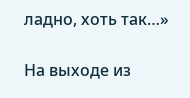ладно, хоть так…»

На выходе из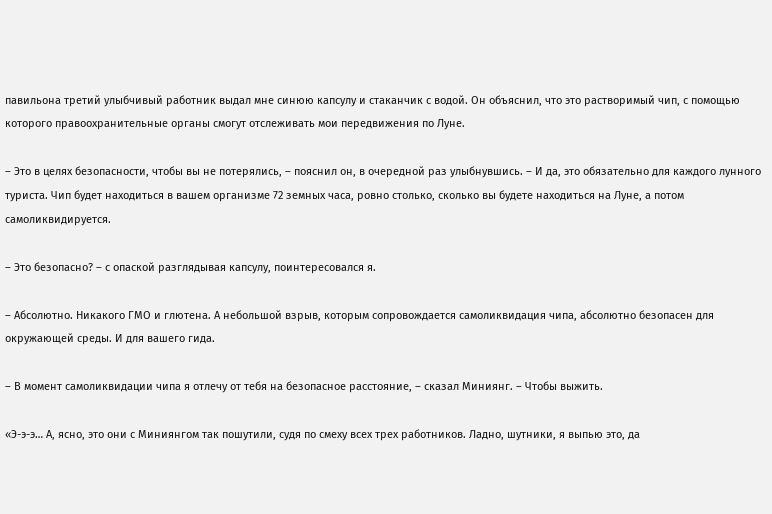павильона третий улыбчивый работник выдал мне синюю капсулу и стаканчик с водой. Он объяснил, что это растворимый чип, с помощью которого правоохранительные органы смогут отслеживать мои передвижения по Луне.

– Это в целях безопасности, чтобы вы не потерялись, – пояснил он, в очередной раз улыбнувшись. – И да, это обязательно для каждого лунного туриста. Чип будет находиться в вашем организме 72 земных часа, ровно столько, сколько вы будете находиться на Луне, а потом самоликвидируется.

– Это безопасно? – с опаской разглядывая капсулу, поинтересовался я.

– Абсолютно. Никакого ГМО и глютена. А небольшой взрыв, которым сопровождается самоликвидация чипа, абсолютно безопасен для окружающей среды. И для вашего гида.

– В момент самоликвидации чипа я отлечу от тебя на безопасное расстояние, – сказал Миниянг. – Чтобы выжить.

«Э-э-э… А, ясно, это они с Миниянгом так пошутили, судя по смеху всех трех работников. Ладно, шутники, я выпью это, да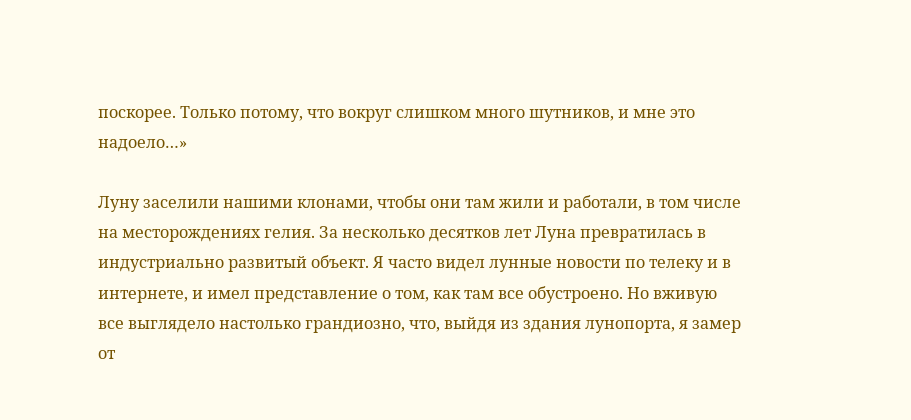поскорее. Только потому, что вокруг слишком много шутников, и мне это надоело…»

Луну заселили нашими клонами, чтобы они там жили и работали, в том числе на месторождениях гелия. За несколько десятков лет Луна превратилась в индустриально развитый объект. Я часто видел лунные новости по телеку и в интернете, и имел представление о том, как там все обустроено. Но вживую все выглядело настолько грандиозно, что, выйдя из здания лунопорта, я замер от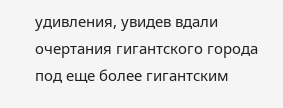удивления, увидев вдали очертания гигантского города под еще более гигантским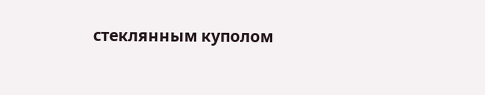стеклянным куполом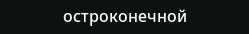остроконечной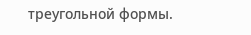треугольной формы.